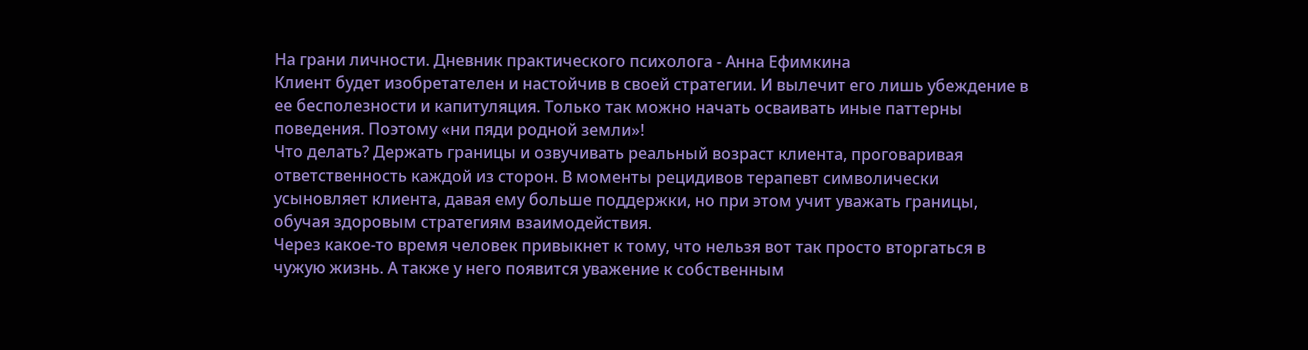На грани личности. Дневник практического психолога - Анна Ефимкина
Клиент будет изобретателен и настойчив в своей стратегии. И вылечит его лишь убеждение в ее бесполезности и капитуляция. Только так можно начать осваивать иные паттерны поведения. Поэтому «ни пяди родной земли»!
Что делать? Держать границы и озвучивать реальный возраст клиента, проговаривая ответственность каждой из сторон. В моменты рецидивов терапевт символически усыновляет клиента, давая ему больше поддержки, но при этом учит уважать границы, обучая здоровым стратегиям взаимодействия.
Через какое-то время человек привыкнет к тому, что нельзя вот так просто вторгаться в чужую жизнь. А также у него появится уважение к собственным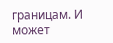границам. И может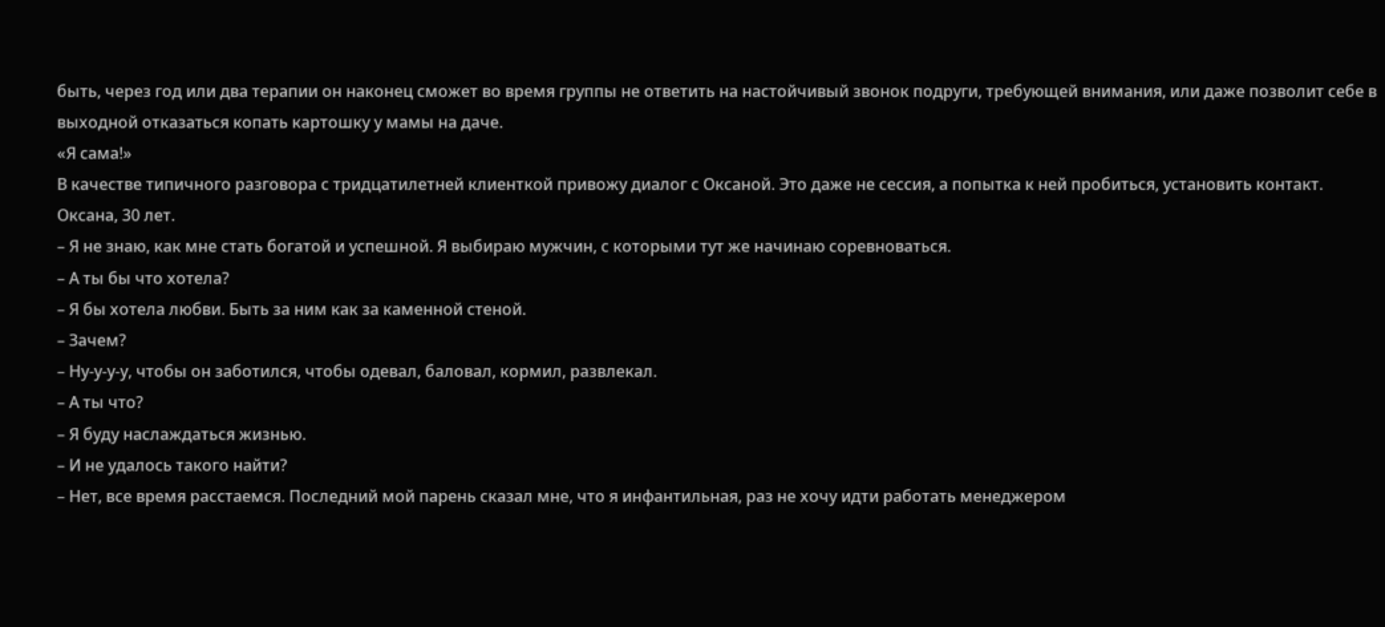быть, через год или два терапии он наконец сможет во время группы не ответить на настойчивый звонок подруги, требующей внимания, или даже позволит себе в выходной отказаться копать картошку у мамы на даче.
«Я сама!»
В качестве типичного разговора с тридцатилетней клиенткой привожу диалог с Оксаной. Это даже не сессия, а попытка к ней пробиться, установить контакт.
Оксана, 30 лет.
– Я не знаю, как мне стать богатой и успешной. Я выбираю мужчин, с которыми тут же начинаю соревноваться.
– А ты бы что хотела?
– Я бы хотела любви. Быть за ним как за каменной стеной.
– Зачем?
– Ну-у-у-у, чтобы он заботился, чтобы одевал, баловал, кормил, развлекал.
– А ты что?
– Я буду наслаждаться жизнью.
– И не удалось такого найти?
– Нет, все время расстаемся. Последний мой парень сказал мне, что я инфантильная, раз не хочу идти работать менеджером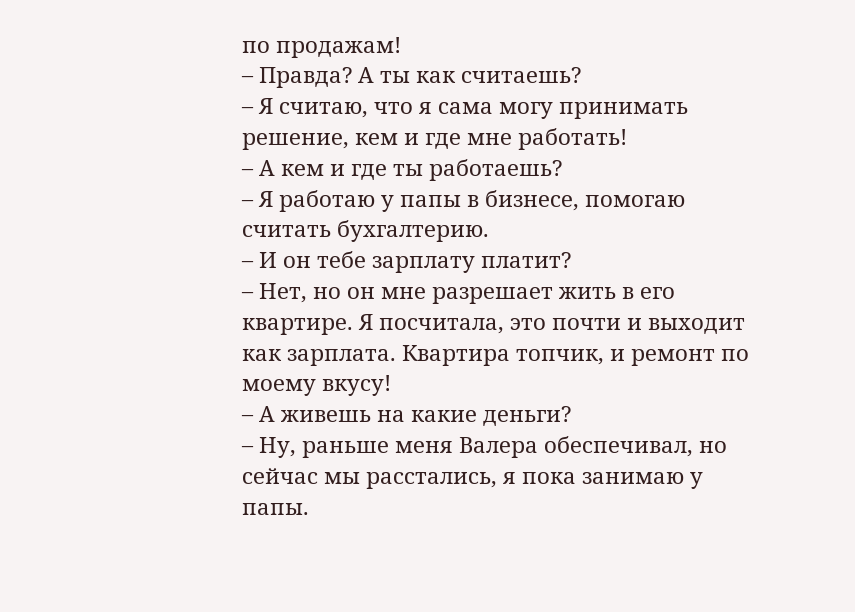по продажам!
– Правда? А ты как считаешь?
– Я считаю, что я сама могу принимать решение, кем и где мне работать!
– А кем и где ты работаешь?
– Я работаю у папы в бизнесе, помогаю считать бухгалтерию.
– И он тебе зарплату платит?
– Нет, но он мне разрешает жить в его квартире. Я посчитала, это почти и выходит как зарплата. Квартира топчик, и ремонт по моему вкусу!
– А живешь на какие деньги?
– Ну, раньше меня Валера обеспечивал, но сейчас мы расстались, я пока занимаю у папы.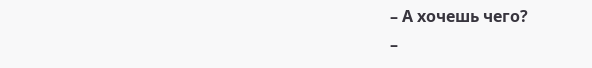– А хочешь чего?
–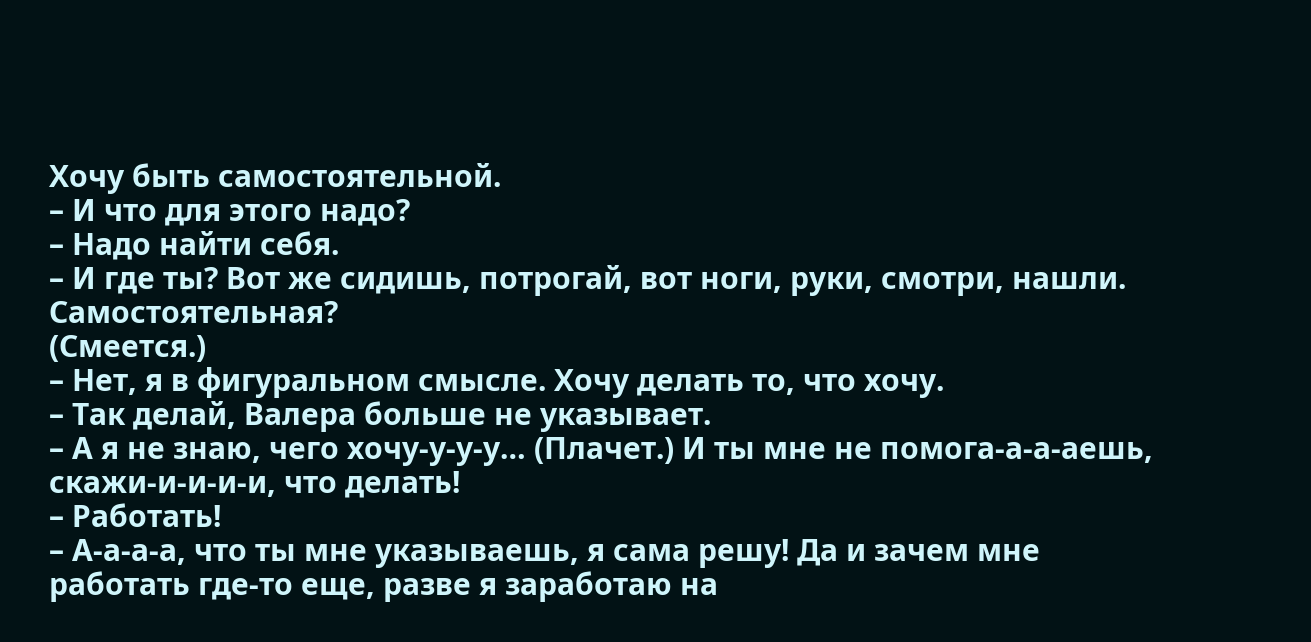Хочу быть самостоятельной.
– И что для этого надо?
– Надо найти себя.
– И где ты? Вот же сидишь, потрогай, вот ноги, руки, смотри, нашли. Самостоятельная?
(Смеется.)
– Нет, я в фигуральном смысле. Хочу делать то, что хочу.
– Так делай, Валера больше не указывает.
– А я не знаю, чего хочу-у-у-у… (Плачет.) И ты мне не помога-а-а-аешь, скажи-и-и-и-и, что делать!
– Работать!
– А-а-а-а, что ты мне указываешь, я сама решу! Да и зачем мне работать где-то еще, разве я заработаю на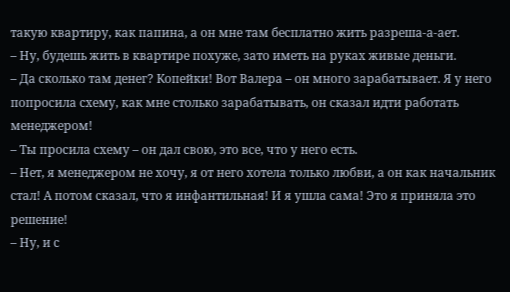такую квартиру, как папина, а он мне там бесплатно жить разреша-а-ает.
– Ну, будешь жить в квартире похуже, зато иметь на руках живые деньги.
– Да сколько там денег? Копейки! Вот Валера – он много зарабатывает. Я у него попросила схему, как мне столько зарабатывать, он сказал идти работать менеджером!
– Ты просила схему – он дал свою, это все, что у него есть.
– Нет, я менеджером не хочу, я от него хотела только любви, а он как начальник стал! А потом сказал, что я инфантильная! И я ушла сама! Это я приняла это решение!
– Ну, и с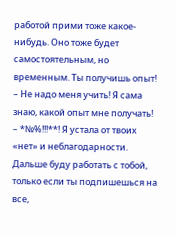работой прими тоже какое-нибудь. Оно тоже будет самостоятельным, но временным. Ты получишь опыт!
– Не надо меня учить! Я сама знаю, какой опыт мне получать!
– *№%!!!**! Я устала от твоих «нет» и неблагодарности. Дальше буду работать с тобой, только если ты подпишешься на все,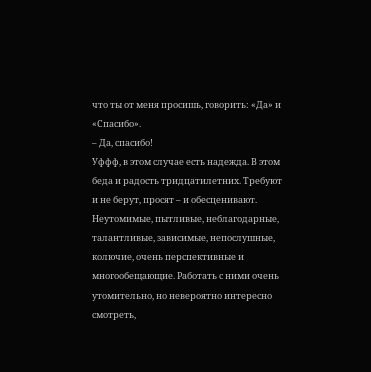что ты от меня просишь, говорить: «Да» и «Спасибо».
– Да, спасибо!
Уффф, в этом случае есть надежда. В этом беда и радость тридцатилетних. Требуют и не берут, просят – и обесценивают. Неутомимые, пытливые, неблагодарные, талантливые, зависимые, непослушные, колючие, очень перспективные и многообещающие. Работать с ними очень утомительно, но невероятно интересно смотреть,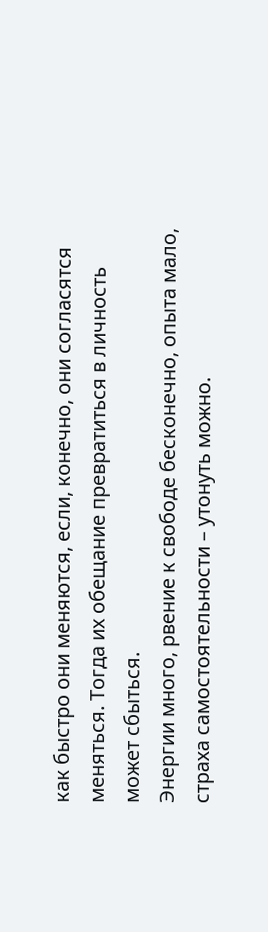как быстро они меняются, если, конечно, они согласятся меняться. Тогда их обещание превратиться в личность может сбыться.
Энергии много, рвение к свободе бесконечно, опыта мало, страха самостоятельности – утонуть можно.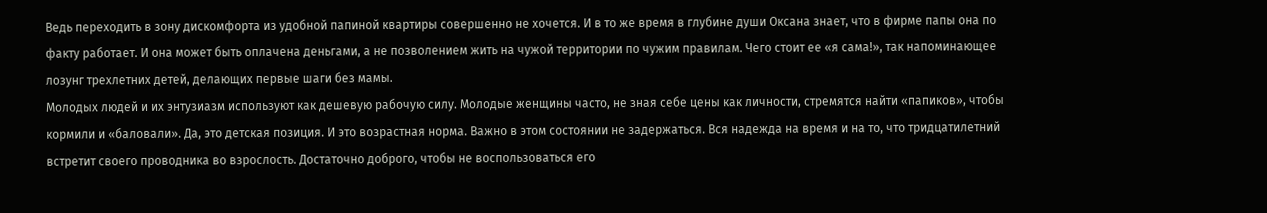Ведь переходить в зону дискомфорта из удобной папиной квартиры совершенно не хочется. И в то же время в глубине души Оксана знает, что в фирме папы она по факту работает. И она может быть оплачена деньгами, а не позволением жить на чужой территории по чужим правилам. Чего стоит ее «я сама!», так напоминающее лозунг трехлетних детей, делающих первые шаги без мамы.
Молодых людей и их энтузиазм используют как дешевую рабочую силу. Молодые женщины часто, не зная себе цены как личности, стремятся найти «папиков», чтобы кормили и «баловали». Да, это детская позиция. И это возрастная норма. Важно в этом состоянии не задержаться. Вся надежда на время и на то, что тридцатилетний встретит своего проводника во взрослость. Достаточно доброго, чтобы не воспользоваться его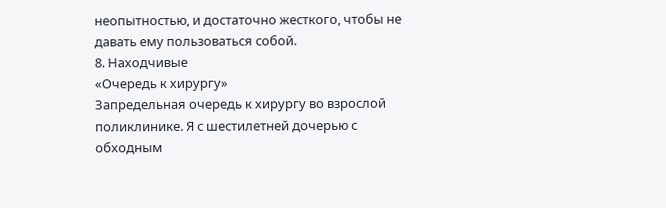неопытностью, и достаточно жесткого, чтобы не давать ему пользоваться собой.
8. Находчивые
«Очередь к хирургу»
Запредельная очередь к хирургу во взрослой поликлинике. Я с шестилетней дочерью с обходным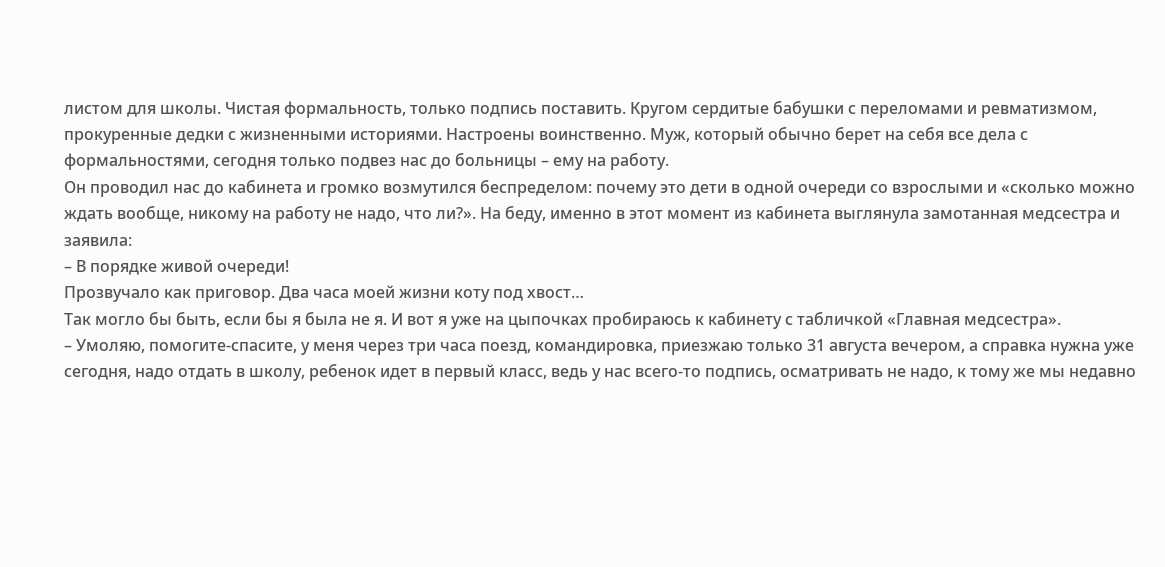листом для школы. Чистая формальность, только подпись поставить. Кругом сердитые бабушки с переломами и ревматизмом, прокуренные дедки с жизненными историями. Настроены воинственно. Муж, который обычно берет на себя все дела с формальностями, сегодня только подвез нас до больницы – ему на работу.
Он проводил нас до кабинета и громко возмутился беспределом: почему это дети в одной очереди со взрослыми и «сколько можно ждать вообще, никому на работу не надо, что ли?». На беду, именно в этот момент из кабинета выглянула замотанная медсестра и заявила:
– В порядке живой очереди!
Прозвучало как приговор. Два часа моей жизни коту под хвост…
Так могло бы быть, если бы я была не я. И вот я уже на цыпочках пробираюсь к кабинету с табличкой «Главная медсестра».
– Умоляю, помогите-спасите, у меня через три часа поезд, командировка, приезжаю только 31 августа вечером, а справка нужна уже сегодня, надо отдать в школу, ребенок идет в первый класс, ведь у нас всего-то подпись, осматривать не надо, к тому же мы недавно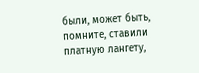были, может быть, помните, ставили платную лангету,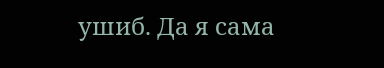ушиб. Да я сама